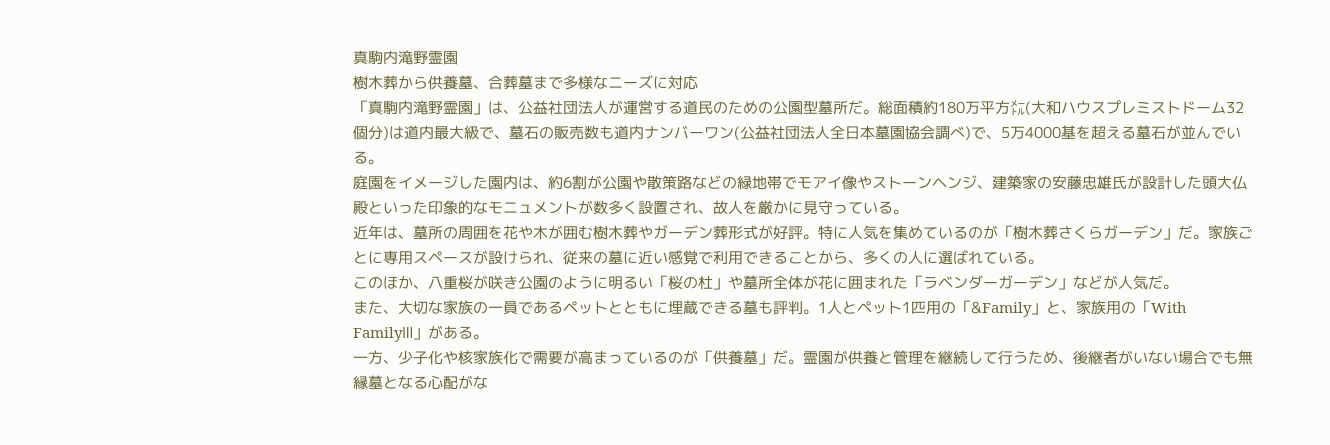真駒内滝野霊園
樹木葬から供養墓、合葬墓まで多様なニーズに対応
「真駒内滝野霊園」は、公益社団法人が運営する道民のための公園型墓所だ。総面積約180万平方㍍(大和ハウスプレミストドーム32個分)は道内最大級で、墓石の販売数も道内ナンバーワン(公益社団法人全日本墓園協会調べ)で、5万4000基を超える墓石が並んでいる。
庭園をイメージした園内は、約6割が公園や散策路などの緑地帯でモアイ像やストーンヘンジ、建築家の安藤忠雄氏が設計した頭大仏殿といった印象的なモニュメントが数多く設置され、故人を厳かに見守っている。
近年は、墓所の周囲を花や木が囲む樹木葬やガーデン葬形式が好評。特に人気を集めているのが「樹木葬さくらガーデン」だ。家族ごとに専用スペースが設けられ、従来の墓に近い感覚で利用できることから、多くの人に選ばれている。
このほか、八重桜が咲き公園のように明るい「桜の杜」や墓所全体が花に囲まれた「ラベンダーガーデン」などが人気だ。
また、大切な家族の一員であるペットとともに埋蔵できる墓も評判。1人とペット1匹用の「&Family」と、家族用の「With FamilyⅢ」がある。
一方、少子化や核家族化で需要が高まっているのが「供養墓」だ。霊園が供養と管理を継続して行うため、後継者がいない場合でも無縁墓となる心配がな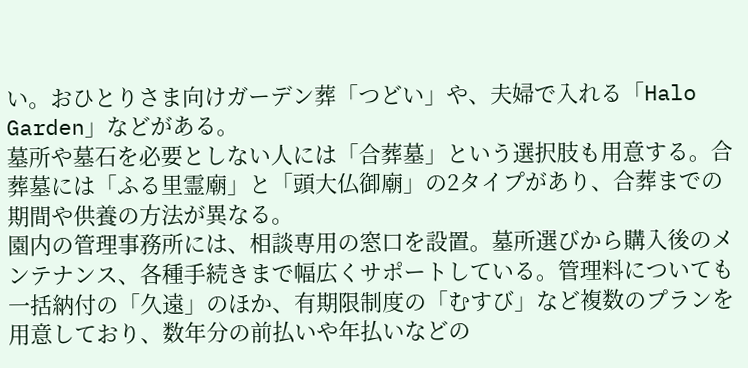い。おひとりさま向けガーデン葬「つどい」や、夫婦で入れる「Halo Garden」などがある。
墓所や墓石を必要としない人には「合葬墓」という選択肢も用意する。合葬墓には「ふる里霊廟」と「頭大仏御廟」の2タイプがあり、合葬までの期間や供養の方法が異なる。
園内の管理事務所には、相談専用の窓口を設置。墓所選びから購入後のメンテナンス、各種手続きまで幅広くサポートしている。管理料についても一括納付の「久遠」のほか、有期限制度の「むすび」など複数のプランを用意しており、数年分の前払いや年払いなどの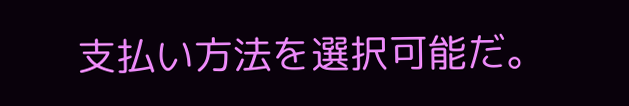支払い方法を選択可能だ。